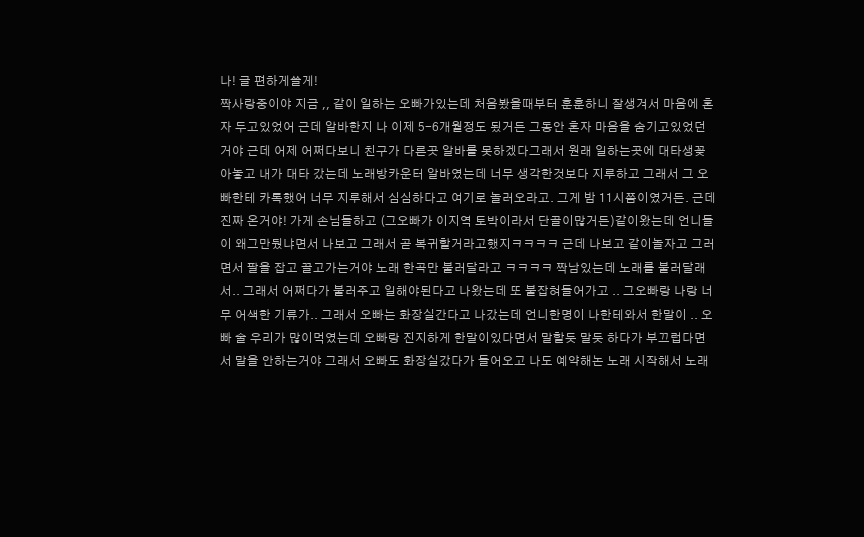나! 글 편하게쓸게!
짝사랑중이야 지금 ,, 같이 일하는 오빠가있는데 처음봤을때부터 훈훈하니 잘생겨서 마음에 혼자 두고있었어 근데 알바한지 나 이제 5-6개월정도 됬거든 그동안 혼자 마음을 숨기고있었던거야 근데 어제 어쩌다보니 친구가 다른곳 알바를 못하겠다그래서 원래 일하는곳에 대타생꽂아놓고 내가 대타 갔는데 노래방카운터 알바였는데 너무 생각한것보다 지루하고 그래서 그 오빠한테 카톡했어 너무 지루해서 심심하다고 여기로 놀러오라고. 그게 밤 11시쯤이였거든. 근데 진짜 온거야! 가게 손님들하고 (그오빠가 이지역 토박이라서 단골이많거든)같이왔는데 언니들이 왜그만뒀냐면서 나보고 그래서 곧 복귀할거라고했지ㅋㅋㅋㅋ 근데 나보고 같이놀자고 그러면서 팔을 잡고 끌고가는거야 노래 한곡만 불러달라고 ㅋㅋㅋㅋ 짝남있는데 노래를 불러달래서.. 그래서 어쩌다가 불러주고 일해야된다고 나왔는데 또 붙잡혀들어가고 .. 그오빠랑 나랑 너무 어색한 기류가.. 그래서 오빠는 화장실간다고 나갔는데 언니한명이 나한테와서 한말이 .. 오빠 술 우리가 많이먹였는데 오빠랑 진지하게 한말이있다면서 말할듯 말듯 하다가 부끄럽다면서 말을 안하는거야 그래서 오빠도 화장실갔다가 들어오고 나도 예약해논 노래 시작해서 노래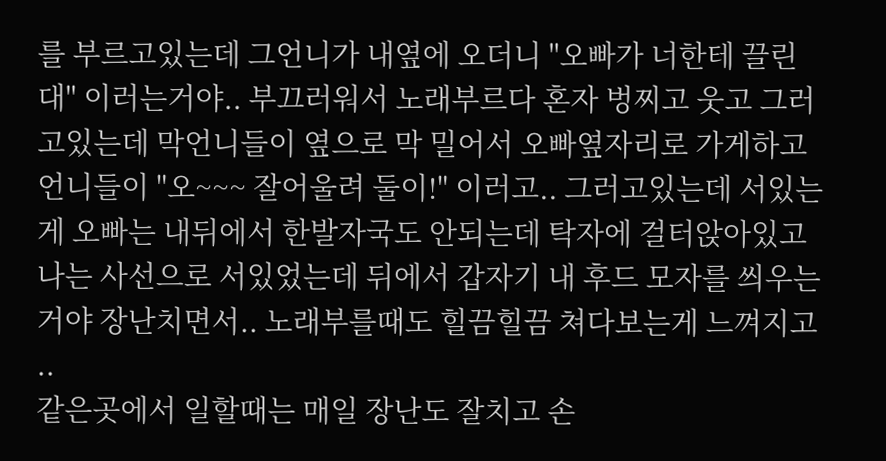를 부르고있는데 그언니가 내옆에 오더니 "오빠가 너한테 끌린대" 이러는거야.. 부끄러워서 노래부르다 혼자 벙찌고 웃고 그러고있는데 막언니들이 옆으로 막 밀어서 오빠옆자리로 가게하고 언니들이 "오~~~ 잘어울려 둘이!" 이러고.. 그러고있는데 서있는게 오빠는 내뒤에서 한발자국도 안되는데 탁자에 걸터앉아있고 나는 사선으로 서있었는데 뒤에서 갑자기 내 후드 모자를 씌우는거야 장난치면서.. 노래부를때도 힐끔힐끔 쳐다보는게 느껴지고 ..
같은곳에서 일할때는 매일 장난도 잘치고 손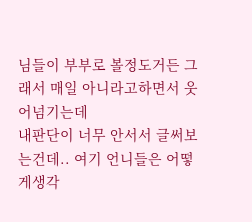님들이 부부로 볼정도거든 그래서 매일 아니라고하면서 웃어넘기는데
내판단이 너무 안서서 글써보는건데.. 여기 언니들은 어떻게생각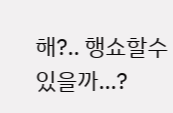해?.. 행쇼할수있을까...?